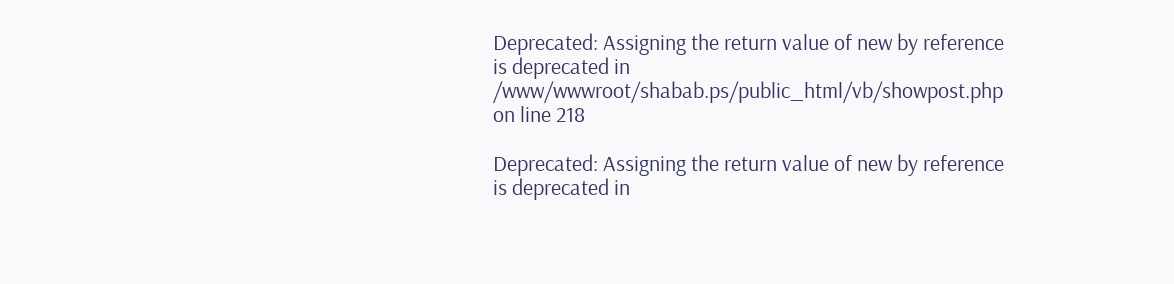Deprecated: Assigning the return value of new by reference is deprecated in /www/wwwroot/shabab.ps/public_html/vb/showpost.php on line 218

Deprecated: Assigning the return value of new by reference is deprecated in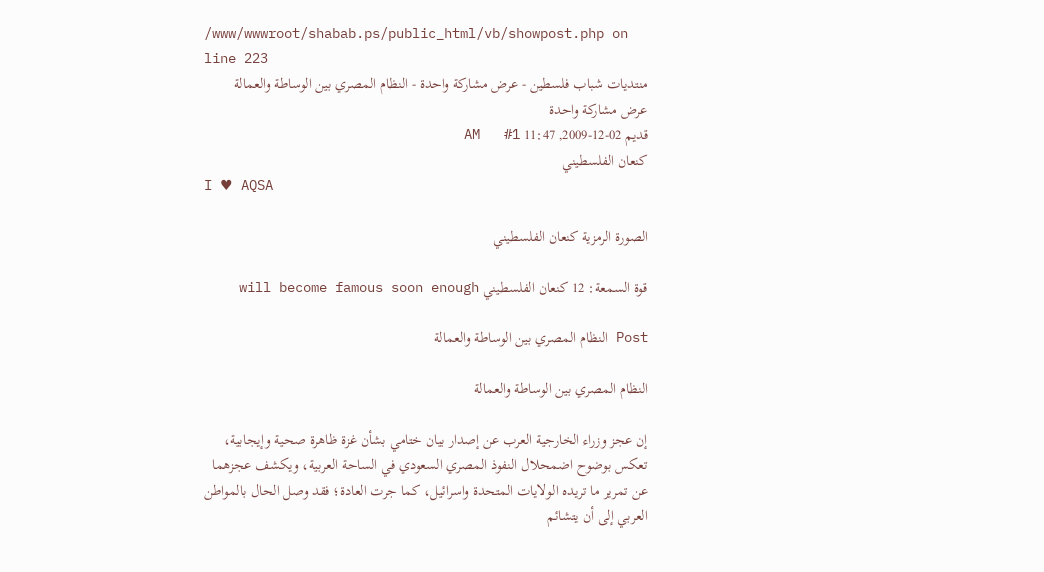/www/wwwroot/shabab.ps/public_html/vb/showpost.php on line 223
منتديات شباب فلسطين - عرض مشاركة واحدة - النظام المصري بين الوساطة والعمالة
عرض مشاركة واحدة
قديم 02-12-2009, 11:47 AM   #1
كنعان الفلسطيني
I ♥ AQSA

الصورة الرمزية كنعان الفلسطيني

قوة السمعة: 12 كنعان الفلسطيني will become famous soon enough

Post النظام المصري بين الوساطة والعمالة

النظام المصري بين الوساطة والعمالة

إن عجز وزراء الخارجية العرب عن إصدار بيان ختامي بشأن غزة ظاهرة صحية وإيجابية، تعكس بوضوح اضمحلال النفوذ المصري السعودي في الساحة العربية، ويكشف عجزهما عن تمرير ما تريده الولايات المتحدة واسرائيل، كما جرت العادة؛ فقد وصل الحال بالمواطن العربي إلى أن يتشائم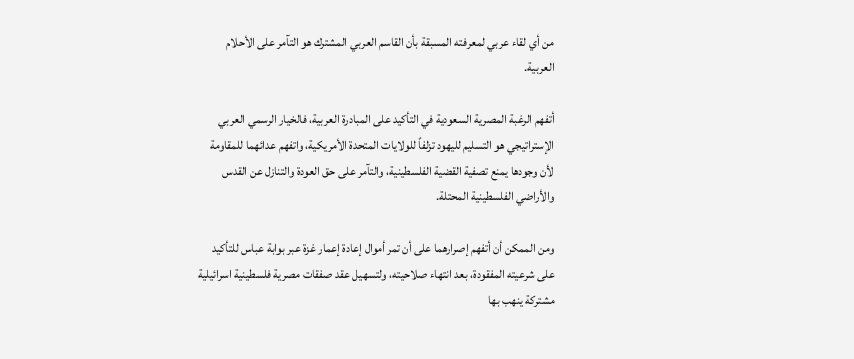من أي لقاء عربي لمعرفته المسبقة بأن القاسم العربي المشترك هو التآمر على الأحلام العربية.

أتفهم الرغبة المصرية السعودية في التأكيد على المبادرة العربية، فالخيار الرسمي العربي الإستراتيجي هو التسليم لليهود تزلفاً للولايات المتحدة الأمريكية، واتفهم عدائهما للمقاومة لأن وجودها يمنع تصفية القضية الفلسطينية، والتآمر على حق العودة والتنازل عن القدس والأراضي الفلسطينية المحتلة.

ومن الممكن أن أتفهم إصرارهما على أن تمر أموال إعادة إعمار غزة عبر بوابة عباس للتأكيد على شرعيته المفقودة، بعد انتهاء صلاحيته، ولتسهيل عقد صفقات مصرية فلسطينية اسرائيلية مشتركة ينهب بها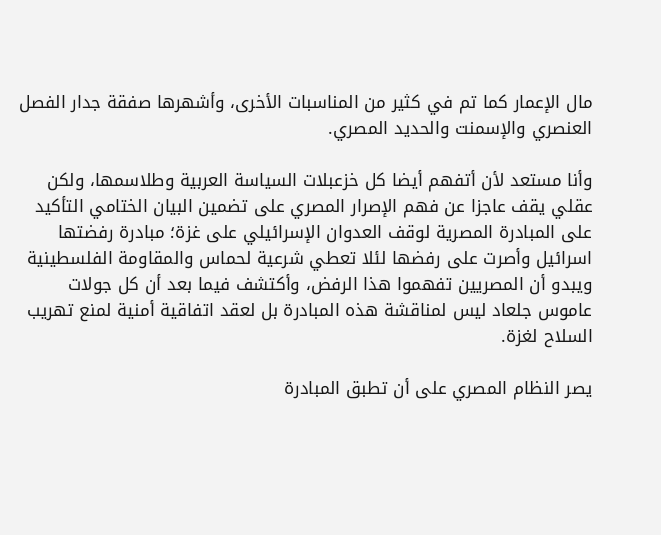مال الإعمار كما تم في كثير من المناسبات الأخرى، وأشهرها صفقة جدار الفصل العنصري والإسمنت والحديد المصري.

وأنا مستعد لأن أتفهم أيضا كل خزعبلات السياسة العربية وطلاسمها، ولكن عقلي يقف عاجزا عن فهم الإصرار المصري على تضمين البيان الختامي التأكيد على المبادرة المصرية لوقف العدوان الإسرائيلي على غزة؛ مبادرة رفضتها اسرائيل وأصرت على رفضها لئلا تعطي شرعية لحماس والمقاومة الفلسطينية ويبدو أن المصريين تفهموا هذا الرفض، وأكتشف فيما بعد أن كل جولات عاموس جلعاد ليس لمناقشة هذه المبادرة بل لعقد اتفاقية أمنية لمنع تهريب السلاح لغزة.

يصر النظام المصري على أن تطبق المبادرة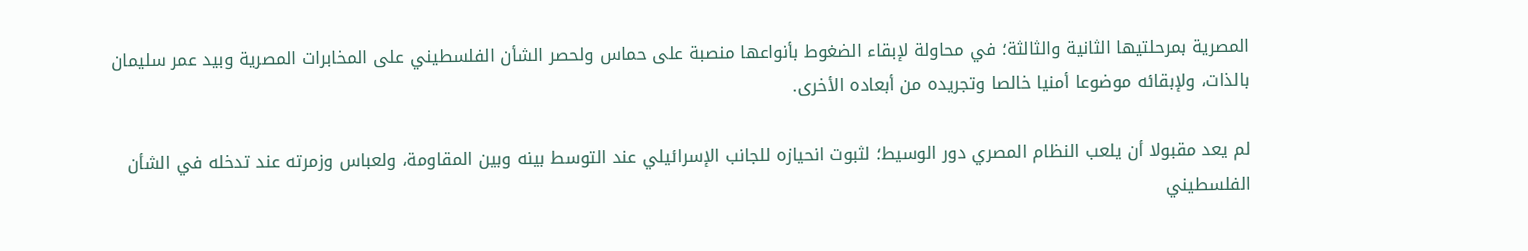المصرية بمرحلتيها الثانية والثالثة؛ في محاولة لإبقاء الضغوط بأنواعها منصبة على حماس ولحصر الشأن الفلسطيني على المخابرات المصرية وبيد عمر سليمان بالذات، ولإبقائه موضوعا أمنيا خالصا وتجريده من أبعاده الأخرى.

لم يعد مقبولا أن يلعب النظام المصري دور الوسيط؛ لثبوت انحيازه للجانب الإسرائيلي عند التوسط بينه وبين المقاومة، ولعباس وزمرته عند تدخله في الشأن الفلسطيني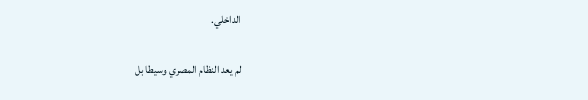الداخلي.

لم يعد النظام المصري وسيطا بل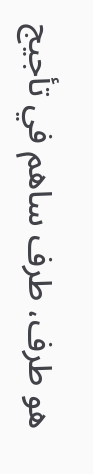هو طرف، طرف ساهم في تأجيج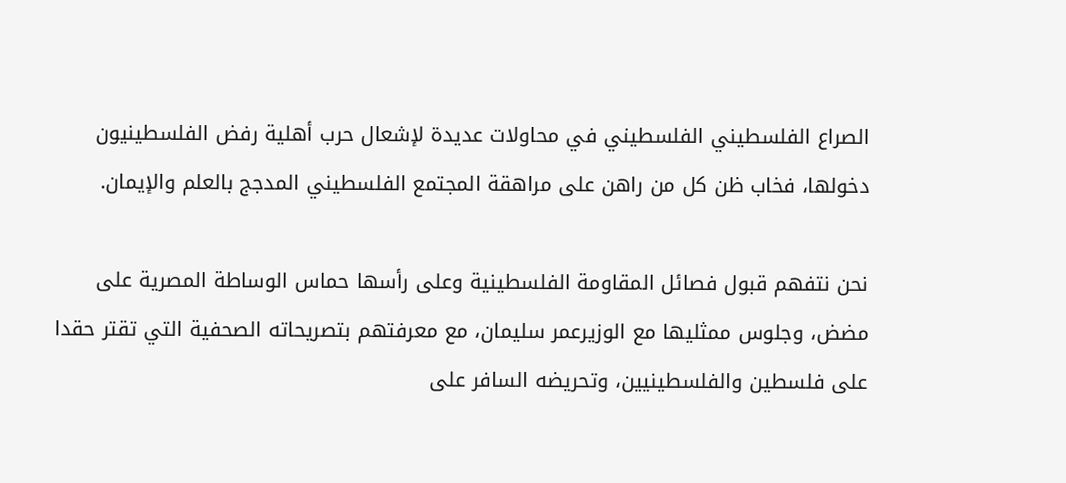الصراع الفلسطيني الفلسطيني في محاولات عديدة لإشعال حرب أهلية رفض الفلسطينيون دخولها، فخاب ظن كل من راهن على مراهقة المجتمع الفلسطيني المدجج بالعلم والإيمان.

نحن نتفهم قبول فصائل المقاومة الفلسطينية وعلى رأسها حماس الوساطة المصرية على مضض، وجلوس ممثليها مع الوزيرعمر سليمان، مع معرفتهم بتصريحاته الصحفية التي تقتر حقدا على فلسطين والفلسطينيين، وتحريضه السافر على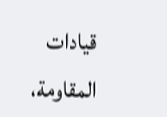قيادات المقاومة،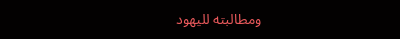ومطالبته لليهود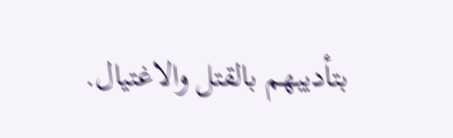بتأديبهم بالقتل والاغتيال.